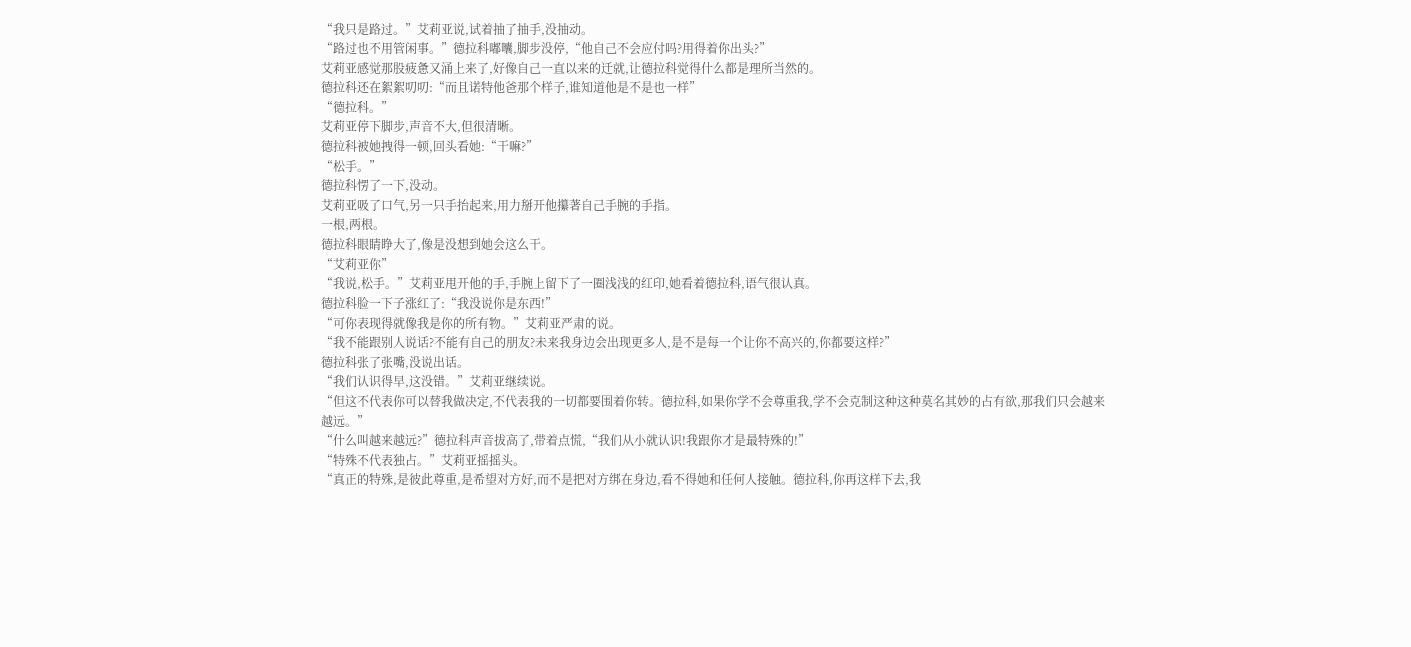“我只是路过。”艾莉亚说,试着抽了抽手,没抽动。
“路过也不用管闲事。”德拉科嘟囔,脚步没停,“他自己不会应付吗?用得着你出头?”
艾莉亚感觉那股疲惫又涌上来了,好像自己一直以来的迁就,让德拉科觉得什么都是理所当然的。
德拉科还在絮絮叨叨:“而且诺特他爸那个样子,谁知道他是不是也一样”
“德拉科。”
艾莉亚停下脚步,声音不大,但很清晰。
德拉科被她拽得一顿,回头看她:“干嘛?”
“松手。”
德拉科愣了一下,没动。
艾莉亚吸了口气,另一只手抬起来,用力掰开他攥著自己手腕的手指。
一根,两根。
德拉科眼睛睁大了,像是没想到她会这么干。
“艾莉亚你”
“我说,松手。”艾莉亚甩开他的手,手腕上留下了一圈浅浅的红印,她看着德拉科,语气很认真。
德拉科脸一下子涨红了:“我没说你是东西!”
“可你表现得就像我是你的所有物。”艾莉亚严肃的说。
“我不能跟别人说话?不能有自己的朋友?未来我身边会出现更多人,是不是每一个让你不高兴的,你都要这样?”
德拉科张了张嘴,没说出话。
“我们认识得早,这没错。”艾莉亚继续说。
“但这不代表你可以替我做决定,不代表我的一切都要围着你转。德拉科,如果你学不会尊重我,学不会克制这种这种莫名其妙的占有欲,那我们只会越来越远。”
“什么叫越来越远?”德拉科声音拔高了,带着点慌,“我们从小就认识!我跟你才是最特殊的!”
“特殊不代表独占。”艾莉亚摇摇头。
“真正的特殊,是彼此尊重,是希望对方好,而不是把对方绑在身边,看不得她和任何人接触。德拉科,你再这样下去,我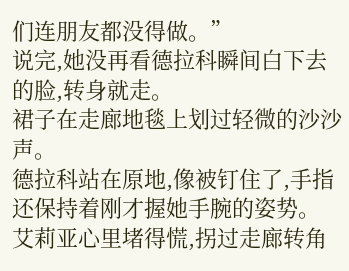们连朋友都没得做。”
说完,她没再看德拉科瞬间白下去的脸,转身就走。
裙子在走廊地毯上划过轻微的沙沙声。
德拉科站在原地,像被钉住了,手指还保持着刚才握她手腕的姿势。
艾莉亚心里堵得慌,拐过走廊转角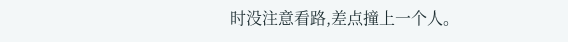时没注意看路,差点撞上一个人。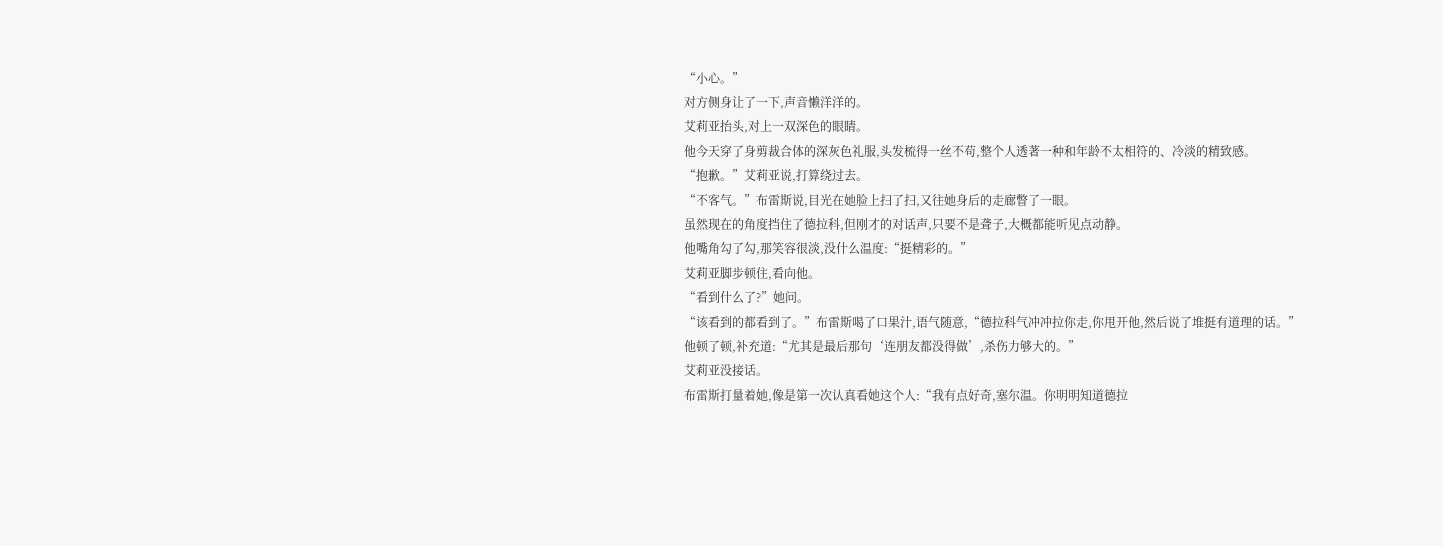“小心。”
对方侧身让了一下,声音懒洋洋的。
艾莉亚抬头,对上一双深色的眼睛。
他今天穿了身剪裁合体的深灰色礼服,头发梳得一丝不苟,整个人透著一种和年龄不太相符的、冷淡的精致感。
“抱歉。”艾莉亚说,打算绕过去。
“不客气。”布雷斯说,目光在她脸上扫了扫,又往她身后的走廊瞥了一眼。
虽然现在的角度挡住了德拉科,但刚才的对话声,只要不是聋子,大概都能听见点动静。
他嘴角勾了勾,那笑容很淡,没什么温度:“挺精彩的。”
艾莉亚脚步顿住,看向他。
“看到什么了?”她问。
“该看到的都看到了。”布雷斯喝了口果汁,语气随意,“德拉科气冲冲拉你走,你甩开他,然后说了堆挺有道理的话。”
他顿了顿,补充道:“尤其是最后那句‘连朋友都没得做’,杀伤力够大的。”
艾莉亚没接话。
布雷斯打量着她,像是第一次认真看她这个人:“我有点好奇,塞尔温。你明明知道德拉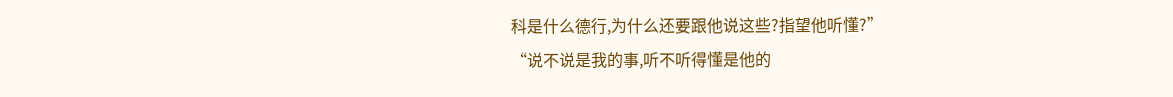科是什么德行,为什么还要跟他说这些?指望他听懂?”
“说不说是我的事,听不听得懂是他的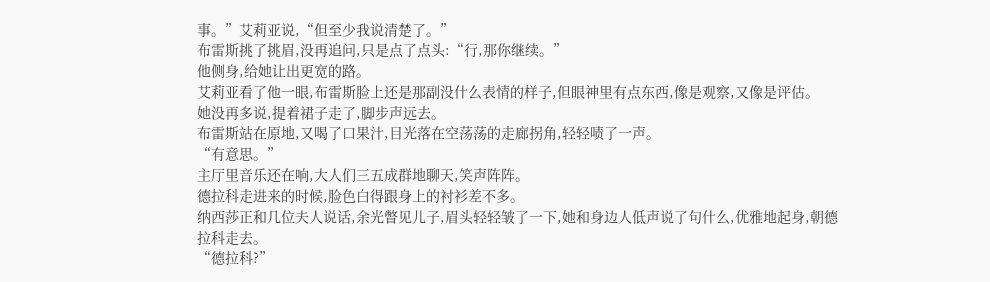事。”艾莉亚说,“但至少我说清楚了。”
布雷斯挑了挑眉,没再追问,只是点了点头:“行,那你继续。”
他侧身,给她让出更宽的路。
艾莉亚看了他一眼,布雷斯脸上还是那副没什么表情的样子,但眼神里有点东西,像是观察,又像是评估。
她没再多说,提着裙子走了,脚步声远去。
布雷斯站在原地,又喝了口果汁,目光落在空荡荡的走廊拐角,轻轻啧了一声。
“有意思。”
主厅里音乐还在响,大人们三五成群地聊天,笑声阵阵。
德拉科走进来的时候,脸色白得跟身上的衬衫差不多。
纳西莎正和几位夫人说话,余光瞥见儿子,眉头轻轻皱了一下,她和身边人低声说了句什么,优雅地起身,朝德拉科走去。
“德拉科?”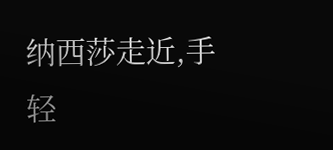纳西莎走近,手轻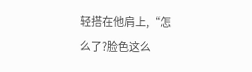轻搭在他肩上,“怎么了?脸色这么